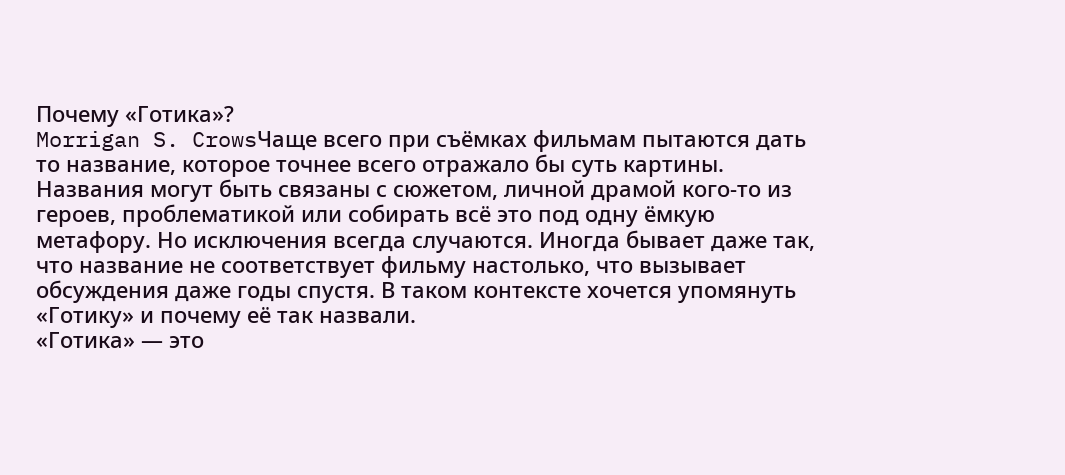Почему «Готика»?
Morrigan S. CrowsЧаще всего при съёмках фильмам пытаются дать то название, которое точнее всего отражало бы суть картины. Названия могут быть связаны с сюжетом, личной драмой кого-то из героев, проблематикой или собирать всё это под одну ёмкую метафору. Но исключения всегда случаются. Иногда бывает даже так, что название не соответствует фильму настолько, что вызывает обсуждения даже годы спустя. В таком контексте хочется упомянуть «Готику» и почему её так назвали.
«Готика» — это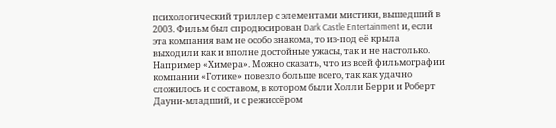психологический триллер с элементами мистики, вышедший в 2003. Фильм был спродюсирован Dark Castle Entertainment и, если эта компания вам не особо знакома, то из-под её крыла выходили как и вполне достойные ужасы, так и не настолько. Например «Химера». Можно сказать, что из всей фильмографии компании «Готике» повезло больше всего, так как удачно сложилось и с составом, в котором были Холли Берри и Роберт Дауни-младший, и с режиссёром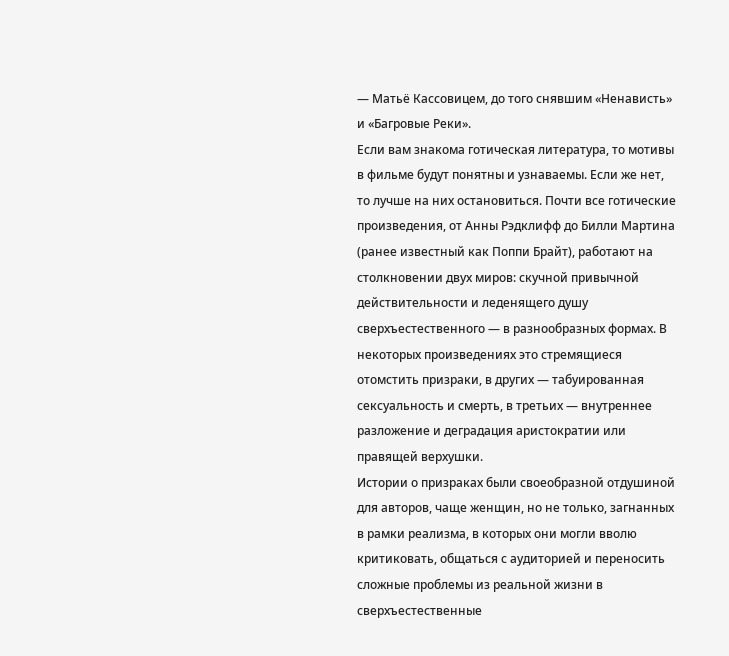— Матьё Кассовицем, до того снявшим «Ненависть» и «Багровые Реки».
Если вам знакома готическая литература, то мотивы в фильме будут понятны и узнаваемы. Если же нет, то лучше на них остановиться. Почти все готические произведения, от Анны Рэдклифф до Билли Мартина (ранее известный как Поппи Брайт), работают на столкновении двух миров: скучной привычной действительности и леденящего душу сверхъестественного — в разнообразных формах. В некоторых произведениях это стремящиеся отомстить призраки, в других — табуированная сексуальность и смерть, в третьих — внутреннее разложение и деградация аристократии или правящей верхушки.
Истории о призраках были своеобразной отдушиной для авторов, чаще женщин, но не только, загнанных в рамки реализма, в которых они могли вволю критиковать, общаться с аудиторией и переносить сложные проблемы из реальной жизни в сверхъестественные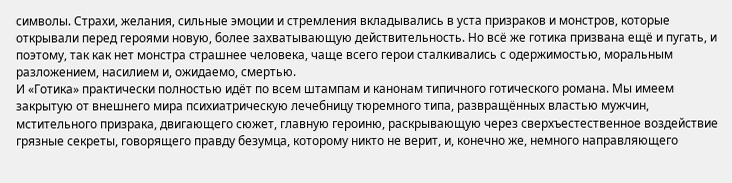символы. Страхи, желания, сильные эмоции и стремления вкладывались в уста призраков и монстров, которые открывали перед героями новую, более захватывающую действительность. Но всё же готика призвана ещё и пугать, и поэтому, так как нет монстра страшнее человека, чаще всего герои сталкивались с одержимостью, моральным разложением, насилием и, ожидаемо, смертью.
И «Готика» практически полностью идёт по всем штампам и канонам типичного готического романа. Мы имеем закрытую от внешнего мира психиатрическую лечебницу тюремного типа, развращённых властью мужчин, мстительного призрака, двигающего сюжет, главную героиню, раскрывающую через сверхъестественное воздействие грязные секреты, говорящего правду безумца, которому никто не верит, и, конечно же, немного направляющего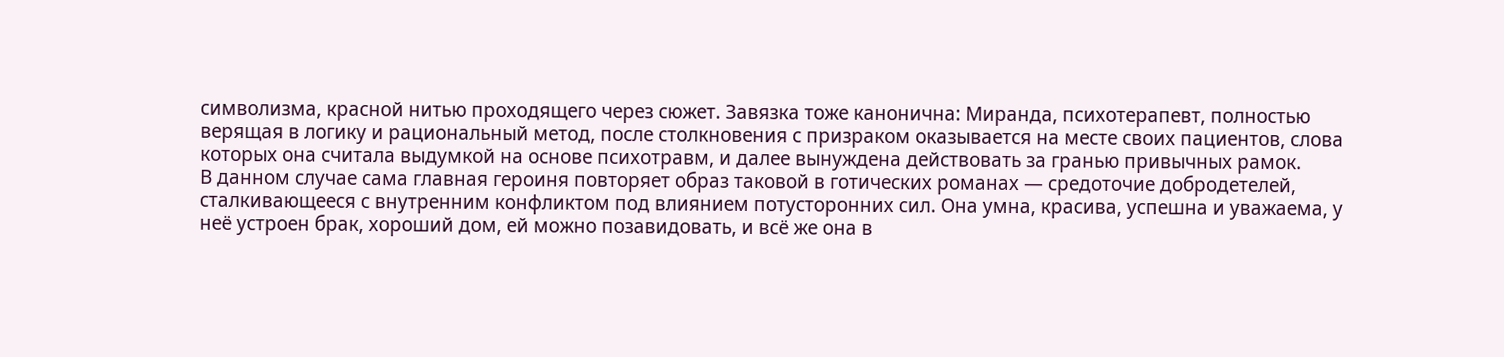символизма, красной нитью проходящего через сюжет. Завязка тоже канонична: Миранда, психотерапевт, полностью верящая в логику и рациональный метод, после столкновения с призраком оказывается на месте своих пациентов, слова которых она считала выдумкой на основе психотравм, и далее вынуждена действовать за гранью привычных рамок.
В данном случае сама главная героиня повторяет образ таковой в готических романах — средоточие добродетелей, сталкивающееся с внутренним конфликтом под влиянием потусторонних сил. Она умна, красива, успешна и уважаема, у неё устроен брак, хороший дом, ей можно позавидовать, и всё же она в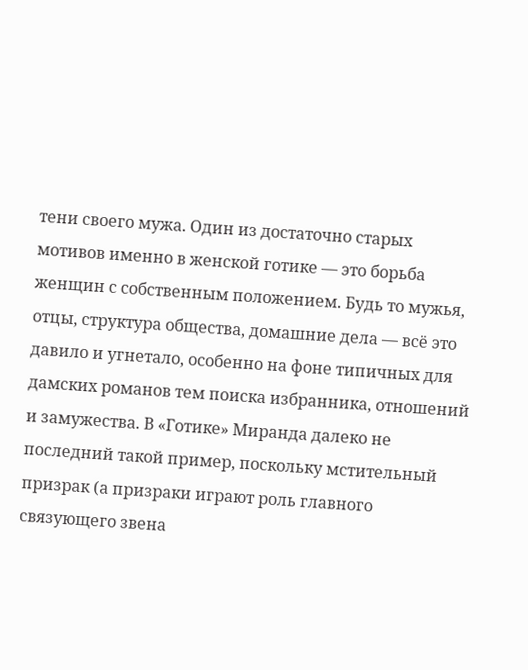тени своего мужа. Один из достаточно старых мотивов именно в женской готике — это борьба женщин с собственным положением. Будь то мужья, отцы, структура общества, домашние дела — всё это давило и угнетало, особенно на фоне типичных для дамских романов тем поиска избранника, отношений и замужества. В «Готике» Миранда далеко не последний такой пример, поскольку мстительный призрак (а призраки играют роль главного связующего звена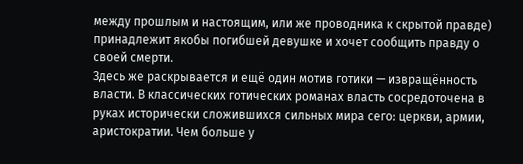между прошлым и настоящим, или же проводника к скрытой правде) принадлежит якобы погибшей девушке и хочет сообщить правду о своей смерти.
Здесь же раскрывается и ещё один мотив готики — извращённость власти. В классических готических романах власть сосредоточена в руках исторически сложившихся сильных мира сего: церкви, армии, аристократии. Чем больше у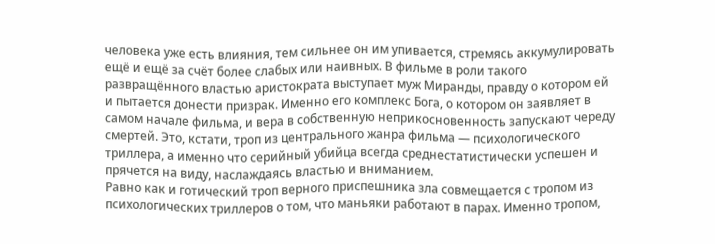человека уже есть влияния, тем сильнее он им упивается, стремясь аккумулировать ещё и ещё за счёт более слабых или наивных. В фильме в роли такого развращённого властью аристократа выступает муж Миранды, правду о котором ей и пытается донести призрак. Именно его комплекс Бога, о котором он заявляет в самом начале фильма, и вера в собственную неприкосновенность запускают череду смертей. Это, кстати, троп из центрального жанра фильма — психологического триллера, а именно что серийный убийца всегда среднестатистически успешен и прячется на виду, наслаждаясь властью и вниманием.
Равно как и готический троп верного приспешника зла совмещается с тропом из психологических триллеров о том, что маньяки работают в парах. Именно тропом,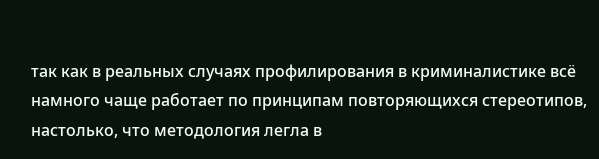так как в реальных случаях профилирования в криминалистике всё намного чаще работает по принципам повторяющихся стереотипов, настолько, что методология легла в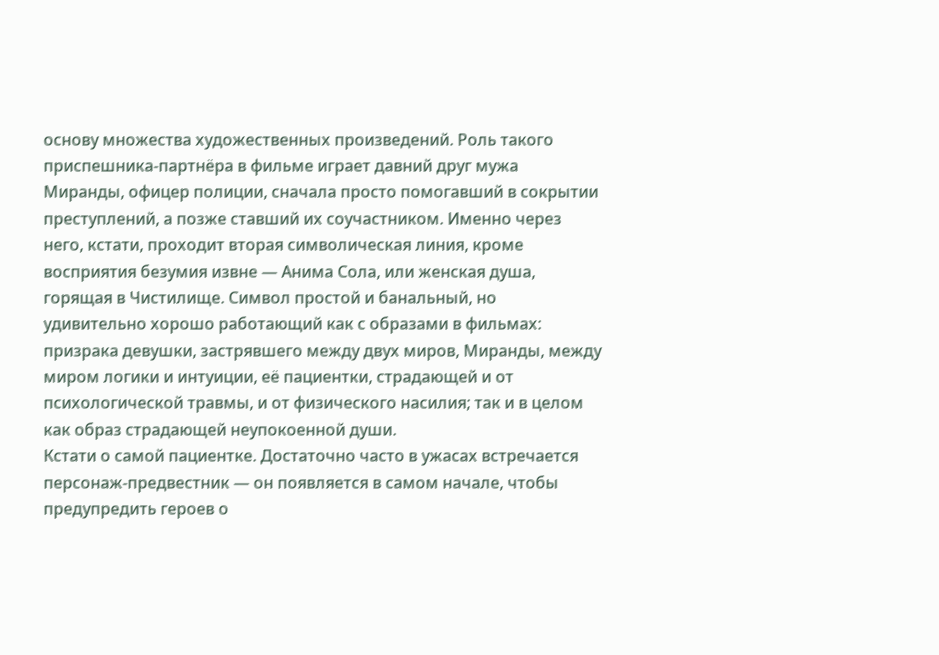основу множества художественных произведений. Роль такого приспешника-партнёра в фильме играет давний друг мужа Миранды, офицер полиции, сначала просто помогавший в сокрытии преступлений, а позже ставший их соучастником. Именно через него, кстати, проходит вторая символическая линия, кроме восприятия безумия извне — Анима Сола, или женская душа, горящая в Чистилище. Символ простой и банальный, но удивительно хорошо работающий как с образами в фильмах: призрака девушки, застрявшего между двух миров, Миранды, между миром логики и интуиции, её пациентки, страдающей и от психологической травмы, и от физического насилия; так и в целом как образ страдающей неупокоенной души.
Кстати о самой пациентке. Достаточно часто в ужасах встречается персонаж-предвестник — он появляется в самом начале, чтобы предупредить героев о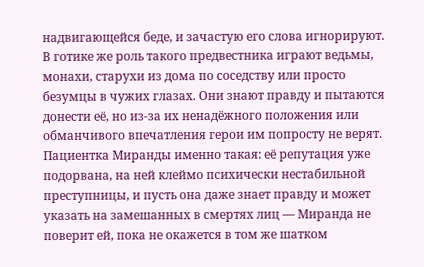надвигающейся беде, и зачастую его слова игнорируют. В готике же роль такого предвестника играют ведьмы, монахи, старухи из дома по соседству или просто безумцы в чужих глазах. Они знают правду и пытаются донести её, но из-за их ненадёжного положения или обманчивого впечатления герои им попросту не верят. Пациентка Миранды именно такая: её репутация уже подорвана, на ней клеймо психически нестабильной преступницы, и пусть она даже знает правду и может указать на замешанных в смертях лиц — Миранда не поверит ей, пока не окажется в том же шатком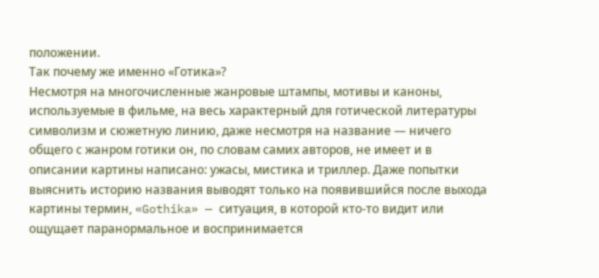положении.
Так почему же именно «Готика»?
Несмотря на многочисленные жанровые штампы, мотивы и каноны, используемые в фильме, на весь характерный для готической литературы символизм и сюжетную линию, даже несмотря на название — ничего общего с жанром готики он, по словам самих авторов, не имеет и в описании картины написано: ужасы, мистика и триллер. Даже попытки выяснить историю названия выводят только на появившийся после выхода картины термин, «Gothika» — ситуация, в которой кто-то видит или ощущает паранормальное и воспринимается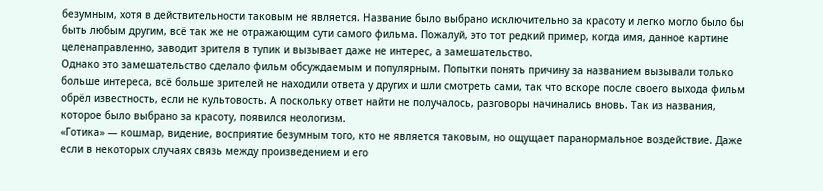безумным, хотя в действительности таковым не является. Название было выбрано исключительно за красоту и легко могло было бы быть любым другим, всё так же не отражающим сути самого фильма. Пожалуй, это тот редкий пример, когда имя, данное картине целенаправленно, заводит зрителя в тупик и вызывает даже не интерес, а замешательство.
Однако это замешательство сделало фильм обсуждаемым и популярным. Попытки понять причину за названием вызывали только больше интереса, всё больше зрителей не находили ответа у других и шли смотреть сами, так что вскоре после своего выхода фильм обрёл известность, если не культовость. А поскольку ответ найти не получалось, разговоры начинались вновь. Так из названия, которое было выбрано за красоту, появился неологизм.
«Готика» — кошмар, видение, восприятие безумным того, кто не является таковым, но ощущает паранормальное воздействие. Даже если в некоторых случаях связь между произведением и его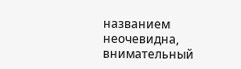названием неочевидна, внимательный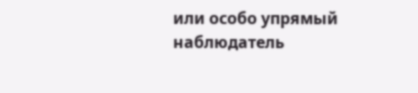или особо упрямый наблюдатель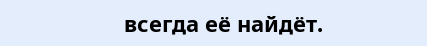всегда её найдёт.